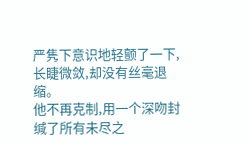严隽下意识地轻颤了一下,长睫微敛,却没有丝毫退缩。
他不再克制,用一个深吻封缄了所有未尽之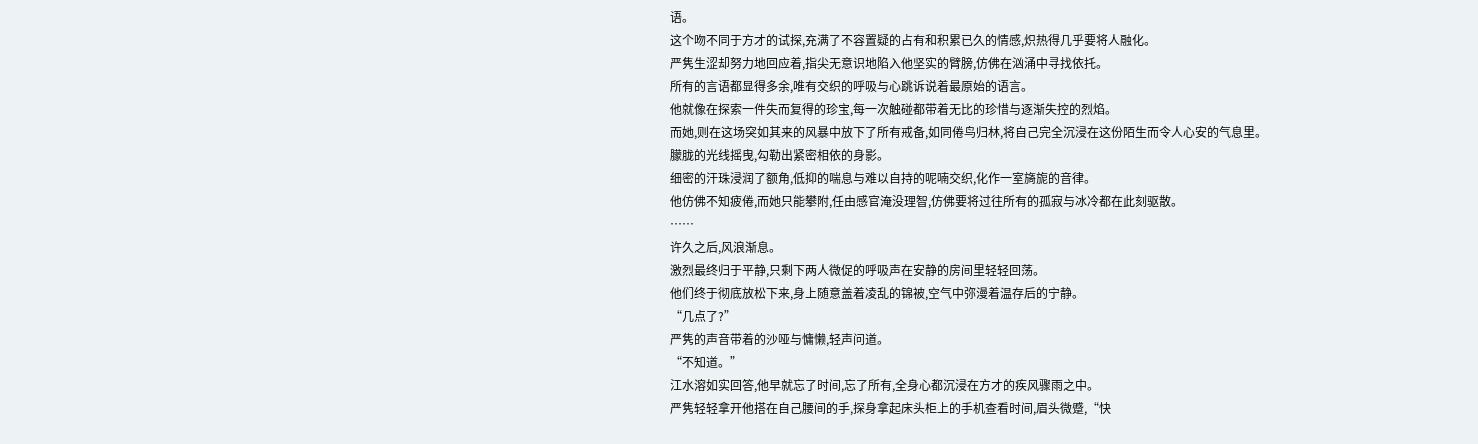语。
这个吻不同于方才的试探,充满了不容置疑的占有和积累已久的情感,炽热得几乎要将人融化。
严隽生涩却努力地回应着,指尖无意识地陷入他坚实的臂膀,仿佛在汹涌中寻找依托。
所有的言语都显得多余,唯有交织的呼吸与心跳诉说着最原始的语言。
他就像在探索一件失而复得的珍宝,每一次触碰都带着无比的珍惜与逐渐失控的烈焰。
而她,则在这场突如其来的风暴中放下了所有戒备,如同倦鸟归林,将自己完全沉浸在这份陌生而令人心安的气息里。
朦胧的光线摇曳,勾勒出紧密相依的身影。
细密的汗珠浸润了额角,低抑的喘息与难以自持的呢喃交织,化作一室旖旎的音律。
他仿佛不知疲倦,而她只能攀附,任由感官淹没理智,仿佛要将过往所有的孤寂与冰冷都在此刻驱散。
……
许久之后,风浪渐息。
激烈最终归于平静,只剩下两人微促的呼吸声在安静的房间里轻轻回荡。
他们终于彻底放松下来,身上随意盖着凌乱的锦被,空气中弥漫着温存后的宁静。
“几点了?”
严隽的声音带着的沙哑与慵懒,轻声问道。
“不知道。”
江水溶如实回答,他早就忘了时间,忘了所有,全身心都沉浸在方才的疾风骤雨之中。
严隽轻轻拿开他搭在自己腰间的手,探身拿起床头柜上的手机查看时间,眉头微蹙,“快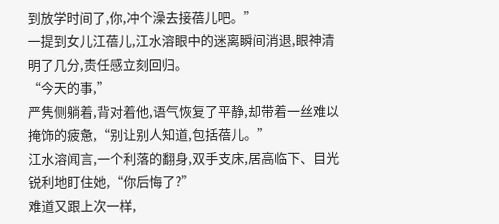到放学时间了,你,冲个澡去接蓓儿吧。”
一提到女儿江蓓儿,江水溶眼中的迷离瞬间消退,眼神清明了几分,责任感立刻回归。
“今天的事,”
严隽侧躺着,背对着他,语气恢复了平静,却带着一丝难以掩饰的疲惫,“别让别人知道,包括蓓儿。”
江水溶闻言,一个利落的翻身,双手支床,居高临下、目光锐利地盯住她,“你后悔了?”
难道又跟上次一样,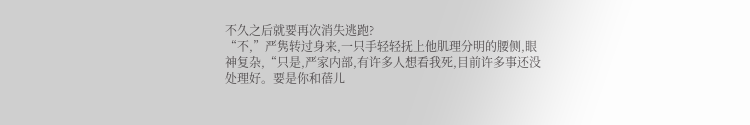不久之后就要再次消失逃跑?
“不,”严隽转过身来,一只手轻轻抚上他肌理分明的腰侧,眼神复杂,“只是,严家内部,有许多人想看我死,目前许多事还没处理好。要是你和蓓儿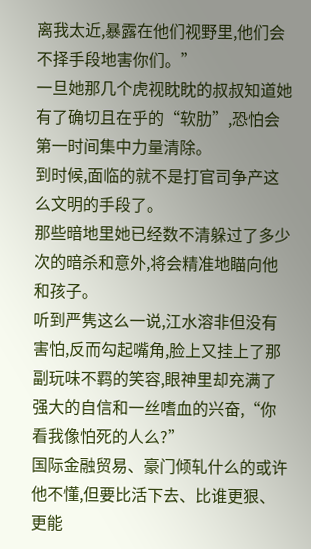离我太近,暴露在他们视野里,他们会不择手段地害你们。”
一旦她那几个虎视眈眈的叔叔知道她有了确切且在乎的“软肋”,恐怕会第一时间集中力量清除。
到时候,面临的就不是打官司争产这么文明的手段了。
那些暗地里她已经数不清躲过了多少次的暗杀和意外,将会精准地瞄向他和孩子。
听到严隽这么一说,江水溶非但没有害怕,反而勾起嘴角,脸上又挂上了那副玩味不羁的笑容,眼神里却充满了强大的自信和一丝嗜血的兴奋,“你看我像怕死的人么?”
国际金融贸易、豪门倾轧什么的或许他不懂,但要比活下去、比谁更狠、更能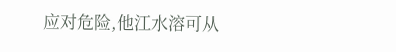应对危险,他江水溶可从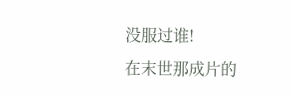没服过谁!
在末世那成片的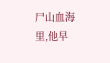尸山血海里,他早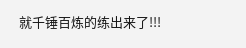就千锤百炼的练出来了!!!